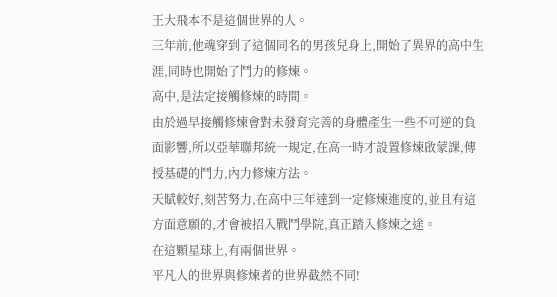王大飛本不是這個世界的人。
三年前,他魂穿到了這個同名的男孩兒身上,開始了異界的高中生涯,同時也開始了鬥力的修煉。
高中,是法定接觸修煉的時間。
由於過早接觸修煉會對未發育完善的身體產生一些不可逆的負面影響,所以亞華聯邦統一規定,在高一時才設置修煉啟蒙課,傳授基礎的鬥力,內力修煉方法。
天賦較好,刻苦努力,在高中三年達到一定修煉進度的,並且有這方面意願的,才會被招入戰鬥學院,真正踏入修煉之途。
在這顆星球上,有兩個世界。
平凡人的世界與修煉者的世界截然不同!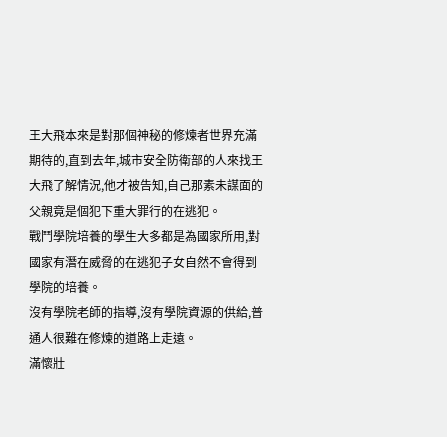王大飛本來是對那個神秘的修煉者世界充滿期待的,直到去年,城市安全防衛部的人來找王大飛了解情況,他才被告知,自己那素未謀面的父親竟是個犯下重大罪行的在逃犯。
戰鬥學院培養的學生大多都是為國家所用,對國家有潛在威脅的在逃犯子女自然不會得到學院的培養。
沒有學院老師的指導,沒有學院資源的供給,普通人很難在修煉的道路上走遠。
滿懷壯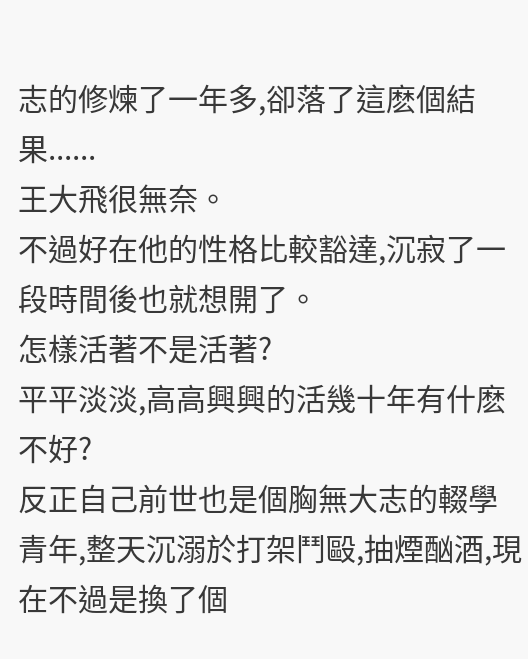志的修煉了一年多,卻落了這麽個結果......
王大飛很無奈。
不過好在他的性格比較豁達,沉寂了一段時間後也就想開了。
怎樣活著不是活著?
平平淡淡,高高興興的活幾十年有什麽不好?
反正自己前世也是個胸無大志的輟學青年,整天沉溺於打架鬥毆,抽煙酗酒,現在不過是換了個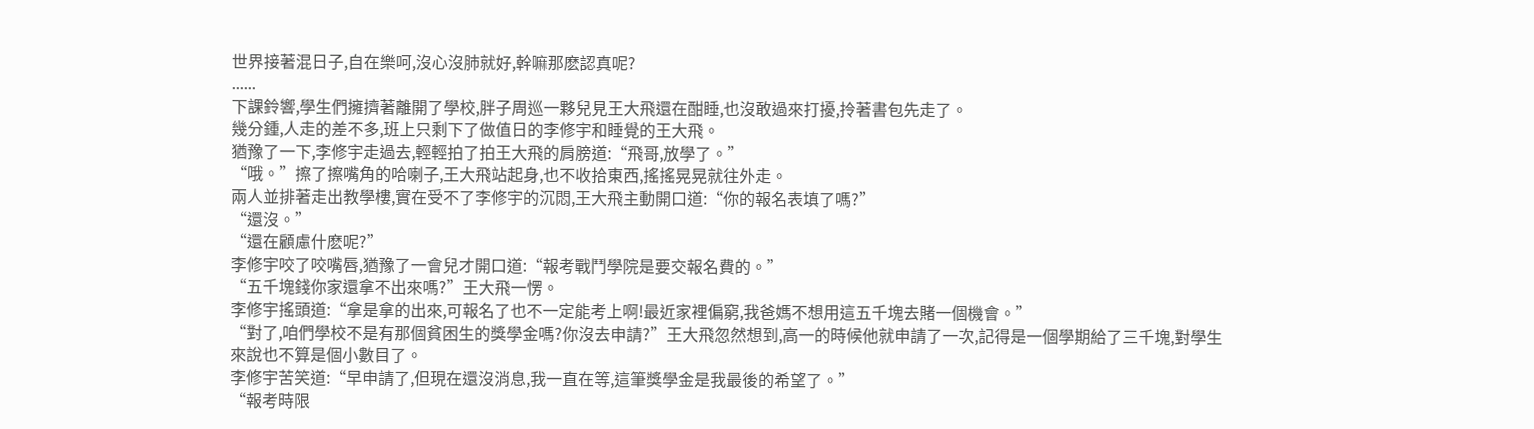世界接著混日子,自在樂呵,沒心沒肺就好,幹嘛那麽認真呢?
......
下課鈴響,學生們擁擠著離開了學校,胖子周巡一夥兒見王大飛還在酣睡,也沒敢過來打擾,拎著書包先走了。
幾分鍾,人走的差不多,班上只剩下了做值日的李修宇和睡覺的王大飛。
猶豫了一下,李修宇走過去,輕輕拍了拍王大飛的肩膀道:“飛哥,放學了。”
“哦。”擦了擦嘴角的哈喇子,王大飛站起身,也不收拾東西,搖搖晃晃就往外走。
兩人並排著走出教學樓,實在受不了李修宇的沉悶,王大飛主動開口道:“你的報名表填了嗎?”
“還沒。”
“還在顧慮什麽呢?”
李修宇咬了咬嘴唇,猶豫了一會兒才開口道:“報考戰鬥學院是要交報名費的。”
“五千塊錢你家還拿不出來嗎?”王大飛一愣。
李修宇搖頭道:“拿是拿的出來,可報名了也不一定能考上啊!最近家裡偏窮,我爸媽不想用這五千塊去賭一個機會。”
“對了,咱們學校不是有那個貧困生的獎學金嗎?你沒去申請?”王大飛忽然想到,高一的時候他就申請了一次,記得是一個學期給了三千塊,對學生來說也不算是個小數目了。
李修宇苦笑道:“早申請了,但現在還沒消息,我一直在等,這筆獎學金是我最後的希望了。”
“報考時限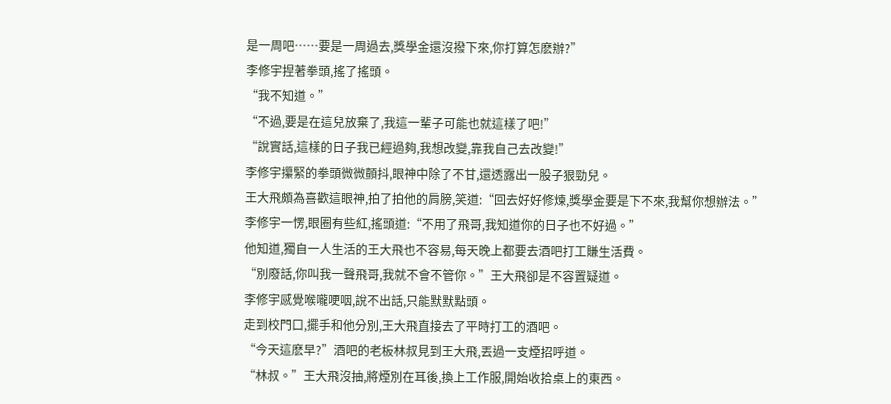是一周吧……要是一周過去,獎學金還沒撥下來,你打算怎麽辦?”
李修宇捏著拳頭,搖了搖頭。
“我不知道。”
“不過,要是在這兒放棄了,我這一輩子可能也就這樣了吧!”
“說實話,這樣的日子我已經過夠,我想改變,靠我自己去改變!”
李修宇攥緊的拳頭微微顫抖,眼神中除了不甘,還透露出一股子狠勁兒。
王大飛頗為喜歡這眼神,拍了拍他的肩膀,笑道:“回去好好修煉,獎學金要是下不來,我幫你想辦法。”
李修宇一愣,眼圈有些紅,搖頭道:“不用了飛哥,我知道你的日子也不好過。”
他知道,獨自一人生活的王大飛也不容易,每天晚上都要去酒吧打工賺生活費。
“別廢話,你叫我一聲飛哥,我就不會不管你。”王大飛卻是不容置疑道。
李修宇感覺喉嚨哽咽,說不出話,只能默默點頭。
走到校門口,擺手和他分別,王大飛直接去了平時打工的酒吧。
“今天這麽早?”酒吧的老板林叔見到王大飛,丟過一支煙招呼道。
“林叔。”王大飛沒抽,將煙別在耳後,換上工作服,開始收拾桌上的東西。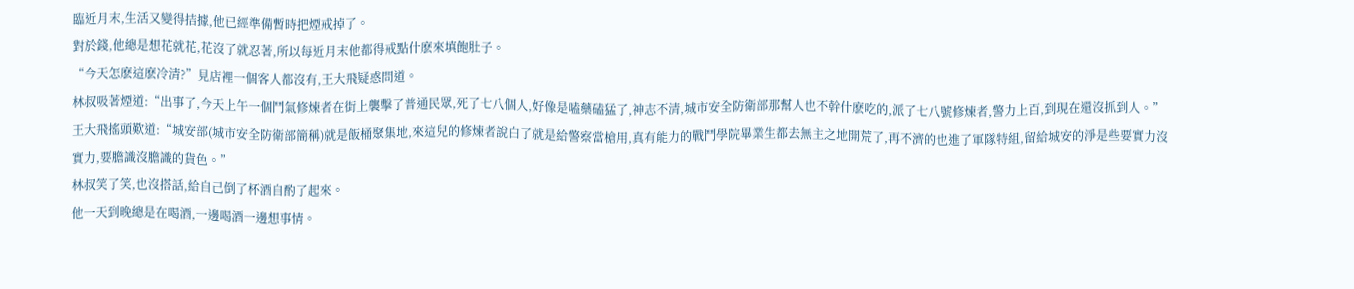臨近月末,生活又變得拮據,他已經準備暫時把煙戒掉了。
對於錢,他總是想花就花,花沒了就忍著,所以每近月末他都得戒點什麽來填飽肚子。
“今天怎麽這麽冷清?”見店裡一個客人都沒有,王大飛疑惑問道。
林叔吸著煙道:“出事了,今天上午一個鬥氣修煉者在街上襲擊了普通民眾,死了七八個人,好像是嗑藥磕猛了,神志不清,城市安全防衛部那幫人也不幹什麽吃的,派了七八號修煉者,警力上百,到現在還沒抓到人。”
王大飛搖頭歎道:“城安部(城市安全防衛部簡稱)就是飯桶聚集地,來這兒的修煉者說白了就是給警察當槍用,真有能力的戰鬥學院畢業生都去無主之地開荒了,再不濟的也進了軍隊特組,留給城安的淨是些要實力沒實力,要膽識沒膽識的貨色。”
林叔笑了笑,也沒搭話,給自己倒了杯酒自酌了起來。
他一天到晚總是在喝酒,一邊喝酒一邊想事情。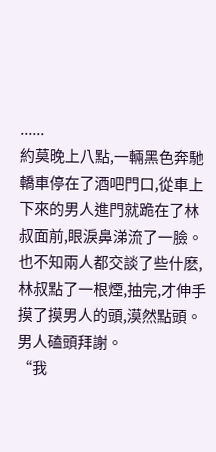......
約莫晚上八點,一輛黑色奔馳轎車停在了酒吧門口,從車上下來的男人進門就跪在了林叔面前,眼淚鼻涕流了一臉。
也不知兩人都交談了些什麽,林叔點了一根煙,抽完,才伸手摸了摸男人的頭,漠然點頭。
男人磕頭拜謝。
“我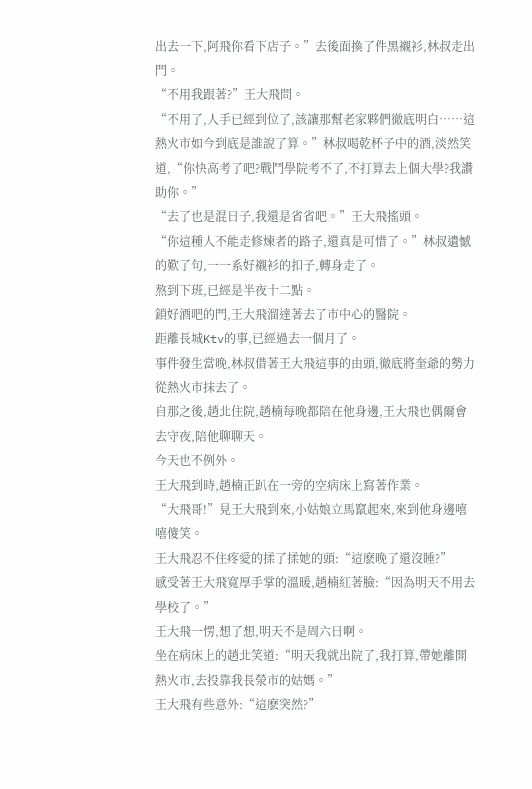出去一下,阿飛你看下店子。”去後面換了件黑襯衫,林叔走出門。
“不用我跟著?”王大飛問。
“不用了,人手已經到位了,該讓那幫老家夥們徹底明白……這熱火市如今到底是誰說了算。”林叔喝乾杯子中的酒,淡然笑道,“你快高考了吧?戰鬥學院考不了,不打算去上個大學?我讚助你。”
“去了也是混日子,我還是省省吧。”王大飛搖頭。
“你這種人不能走修煉者的路子,還真是可惜了。”林叔遺憾的歎了句,一一系好襯衫的扣子,轉身走了。
熬到下班,已經是半夜十二點。
鎖好酒吧的門,王大飛溜達著去了市中心的醫院。
距離長城Ktv的事,已經過去一個月了。
事件發生當晚,林叔借著王大飛這事的由頭,徹底將奎爺的勢力從熱火市抹去了。
自那之後,趙北住院,趙楠每晚都陪在他身邊,王大飛也偶爾會去守夜,陪他聊聊天。
今天也不例外。
王大飛到時,趙楠正趴在一旁的空病床上寫著作業。
“大飛哥!”見王大飛到來,小姑娘立馬竄起來,來到他身邊嘻嘻傻笑。
王大飛忍不住疼愛的揉了揉她的頭:“這麽晚了還沒睡?”
感受著王大飛寬厚手掌的溫暖,趙楠紅著臉:“因為明天不用去學校了。”
王大飛一愣,想了想,明天不是周六日啊。
坐在病床上的趙北笑道:“明天我就出院了,我打算,帶她離開熱火市,去投靠我長滎市的姑媽。”
王大飛有些意外:“這麽突然?”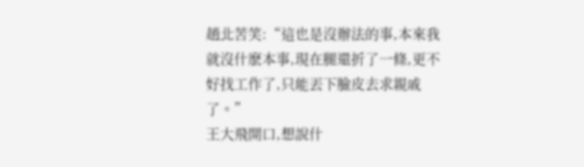趙北苦笑:“這也是沒辦法的事,本來我就沒什麽本事,現在腿還折了一條,更不好找工作了,只能丟下臉皮去求親戚了。”
王大飛開口,想說什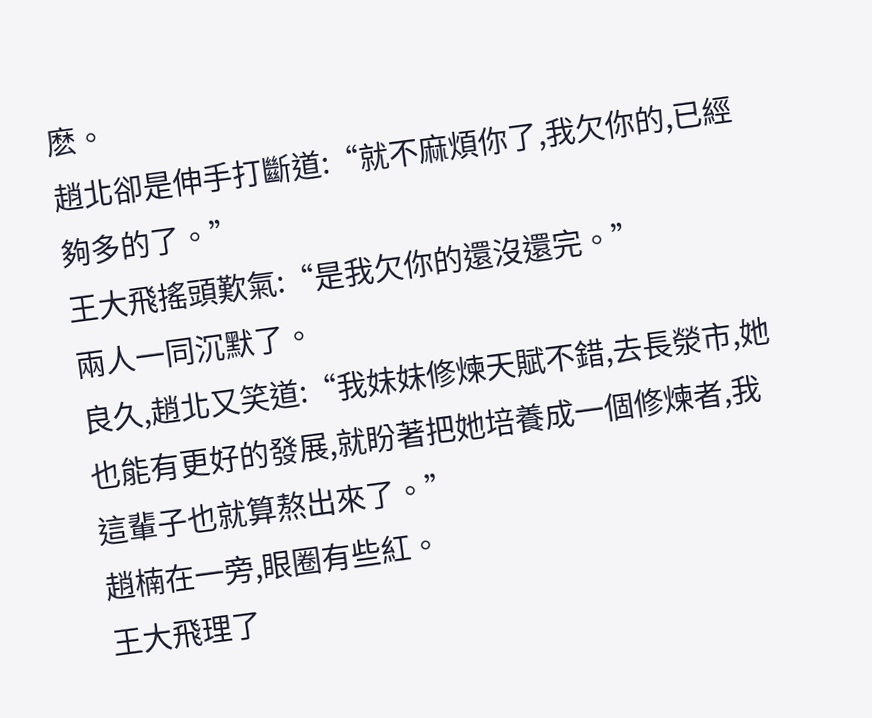麽。
趙北卻是伸手打斷道:“就不麻煩你了,我欠你的,已經夠多的了。”
王大飛搖頭歎氣:“是我欠你的還沒還完。”
兩人一同沉默了。
良久,趙北又笑道:“我妹妹修煉天賦不錯,去長滎市,她也能有更好的發展,就盼著把她培養成一個修煉者,我這輩子也就算熬出來了。”
趙楠在一旁,眼圈有些紅。
王大飛理了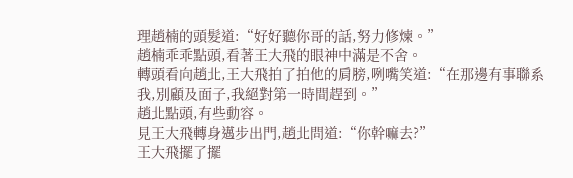理趙楠的頭髮道:“好好聽你哥的話,努力修煉。”
趙楠乖乖點頭,看著王大飛的眼神中滿是不舍。
轉頭看向趙北,王大飛拍了拍他的肩膀,咧嘴笑道:“在那邊有事聯系我,別顧及面子,我絕對第一時間趕到。”
趙北點頭,有些動容。
見王大飛轉身邁步出門,趙北問道:“你幹嘛去?”
王大飛擺了擺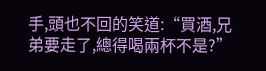手,頭也不回的笑道:“買酒,兄弟要走了,總得喝兩杯不是?”